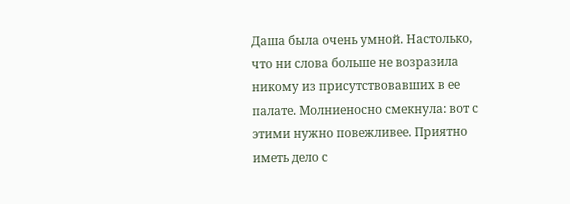Даша была очень умной. Настолько, что ни слова больше не возразила никому из присутствовавших в ее палате. Молниеносно смекнула: вот с этими нужно повежливее. Приятно иметь дело с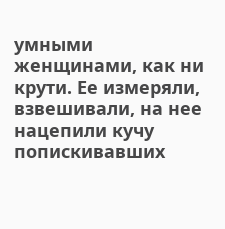умными женщинами, как ни крути. Ее измеряли, взвешивали, на нее нацепили кучу попискивавших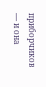приборчиков — и она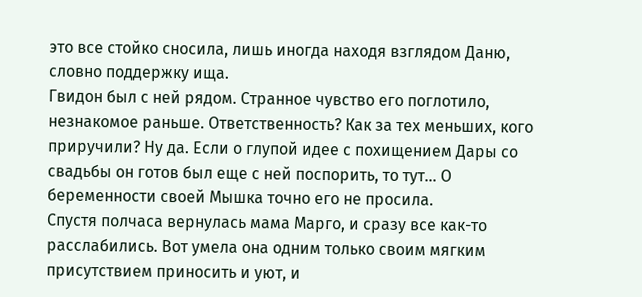это все стойко сносила, лишь иногда находя взглядом Даню, словно поддержку ища.
Гвидон был с ней рядом. Странное чувство его поглотило, незнакомое раньше. Ответственность? Как за тех меньших, кого приручили? Ну да. Если о глупой идее с похищением Дары со свадьбы он готов был еще с ней поспорить, то тут… О беременности своей Мышка точно его не просила.
Спустя полчаса вернулась мама Марго, и сразу все как-то расслабились. Вот умела она одним только своим мягким присутствием приносить и уют, и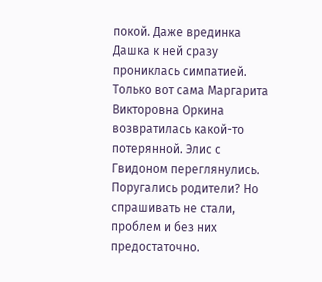покой. Даже врединка Дашка к ней сразу прониклась симпатией. Только вот сама Маргарита Викторовна Оркина возвратилась какой-то потерянной. Элис с Гвидоном переглянулись. Поругались родители? Но спрашивать не стали, проблем и без них предостаточно.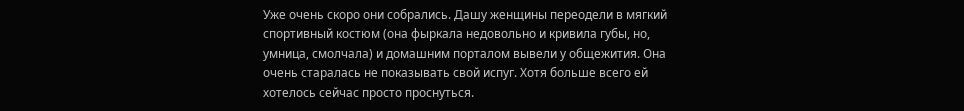Уже очень скоро они собрались. Дашу женщины переодели в мягкий спортивный костюм (она фыркала недовольно и кривила губы, но, умница, смолчала) и домашним порталом вывели у общежития. Она очень старалась не показывать свой испуг. Хотя больше всего ей хотелось сейчас просто проснуться.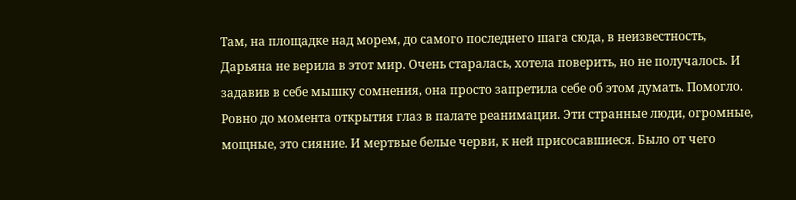Там, на площадке над морем, до самого последнего шага сюда, в неизвестность, Дарьяна не верила в этот мир. Очень старалась, хотела поверить, но не получалось. И задавив в себе мышку сомнения, она просто запретила себе об этом думать. Помогло.
Ровно до момента открытия глаз в палате реанимации. Эти странные люди, огромные, мощные, это сияние. И мертвые белые черви, к ней присосавшиеся. Было от чего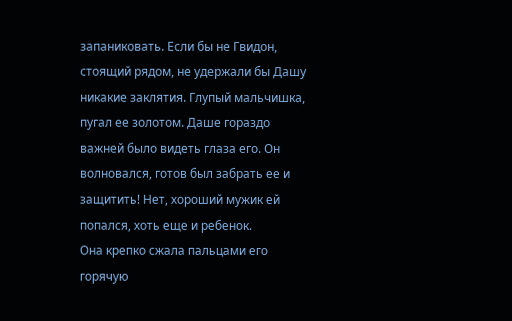запаниковать. Если бы не Гвидон, стоящий рядом, не удержали бы Дашу никакие заклятия. Глупый мальчишка, пугал ее золотом. Даше гораздо важней было видеть глаза его. Он волновался, готов был забрать ее и защитить! Нет, хороший мужик ей попался, хоть еще и ребенок.
Она крепко сжала пальцами его горячую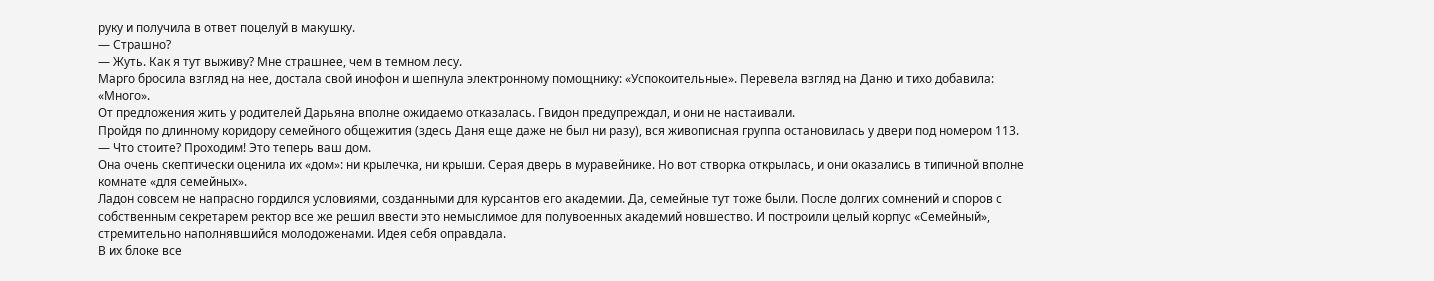руку и получила в ответ поцелуй в макушку.
— Страшно?
— Жуть. Как я тут выживу? Мне страшнее, чем в темном лесу.
Марго бросила взгляд на нее, достала свой инофон и шепнула электронному помощнику: «Успокоительные». Перевела взгляд на Даню и тихо добавила: «Много».
От предложения жить у родителей Дарьяна вполне ожидаемо отказалась. Гвидон предупреждал, и они не настаивали.
Пройдя по длинному коридору семейного общежития (здесь Даня еще даже не был ни разу), вся живописная группа остановилась у двери под номером 113.
— Что стоите? Проходим! Это теперь ваш дом.
Она очень скептически оценила их «дом»: ни крылечка, ни крыши. Серая дверь в муравейнике. Но вот створка открылась, и они оказались в типичной вполне комнате «для семейных».
Ладон совсем не напрасно гордился условиями, созданными для курсантов его академии. Да, семейные тут тоже были. После долгих сомнений и споров с собственным секретарем ректор все же решил ввести это немыслимое для полувоенных академий новшество. И построили целый корпус «Семейный», стремительно наполнявшийся молодоженами. Идея себя оправдала.
В их блоке все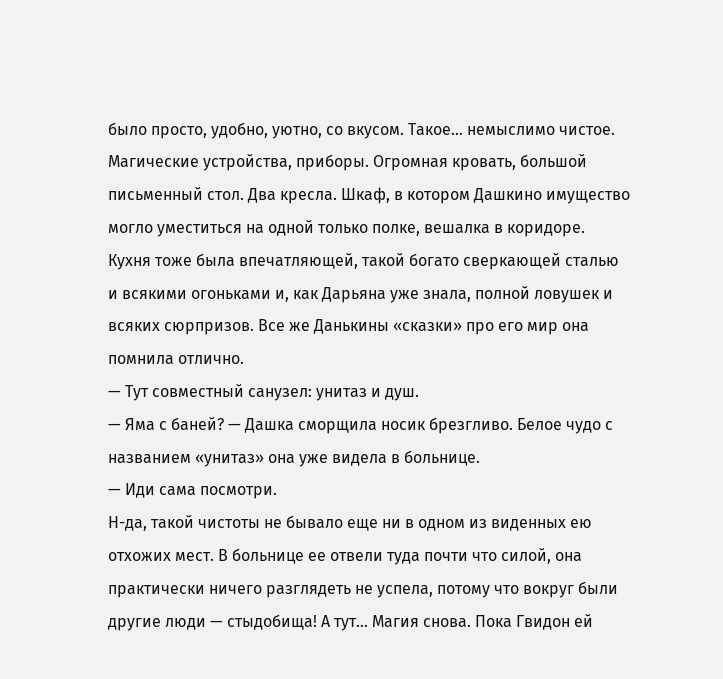было просто, удобно, уютно, со вкусом. Такое… немыслимо чистое. Магические устройства, приборы. Огромная кровать, большой письменный стол. Два кресла. Шкаф, в котором Дашкино имущество могло уместиться на одной только полке, вешалка в коридоре. Кухня тоже была впечатляющей, такой богато сверкающей сталью и всякими огоньками и, как Дарьяна уже знала, полной ловушек и всяких сюрпризов. Все же Данькины «сказки» про его мир она помнила отлично.
— Тут совместный санузел: унитаз и душ.
— Яма с баней? — Дашка сморщила носик брезгливо. Белое чудо с названием «унитаз» она уже видела в больнице.
— Иди сама посмотри.
Н-да, такой чистоты не бывало еще ни в одном из виденных ею отхожих мест. В больнице ее отвели туда почти что силой, она практически ничего разглядеть не успела, потому что вокруг были другие люди — стыдобища! А тут… Магия снова. Пока Гвидон ей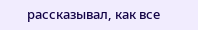рассказывал, как все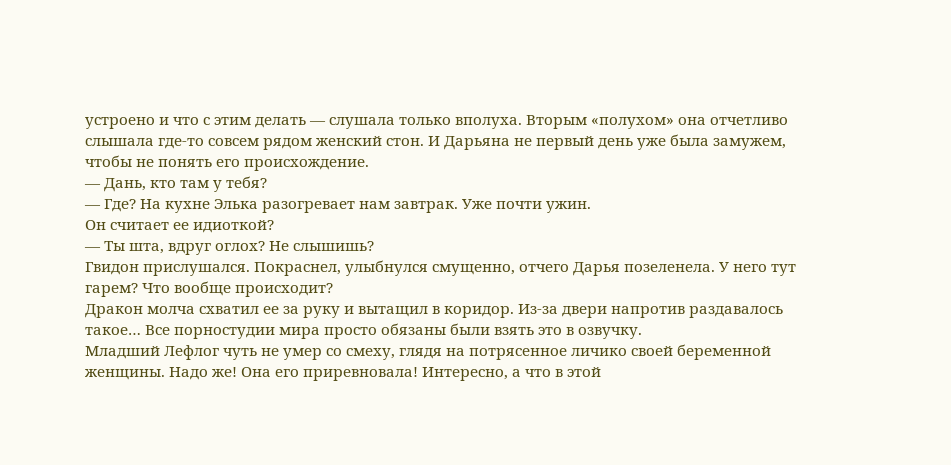устроено и что с этим делать — слушала только вполуха. Вторым «полухом» она отчетливо слышала где-то совсем рядом женский стон. И Дарьяна не первый день уже была замужем, чтобы не понять его происхождение.
— Дань, кто там у тебя?
— Где? На кухне Элька разогревает нам завтрак. Уже почти ужин.
Он считает ее идиоткой?
— Ты шта, вдруг оглох? Не слышишь?
Гвидон прислушался. Покраснел, улыбнулся смущенно, отчего Дарья позеленела. У него тут гарем? Что вообще происходит?
Дракон молча схватил ее за руку и вытащил в коридор. Из-за двери напротив раздавалось такое… Все порностудии мира просто обязаны были взять это в озвучку.
Младший Лефлог чуть не умер со смеху, глядя на потрясенное личико своей беременной женщины. Надо же! Она его приревновала! Интересно, а что в этой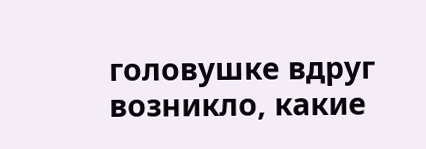головушке вдруг возникло, какие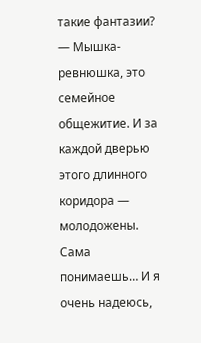такие фантазии?
— Мышка-ревнюшка, это семейное общежитие. И за каждой дверью этого длинного коридора — молодожены. Сама понимаешь… И я очень надеюсь,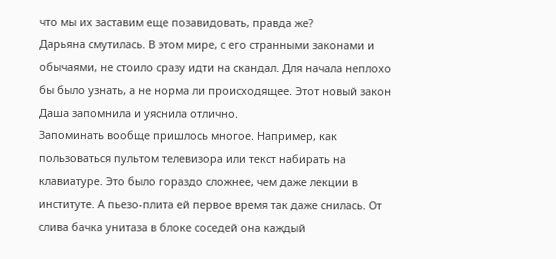что мы их заставим еще позавидовать, правда же?
Дарьяна смутилась. В этом мире, с его странными законами и обычаями, не стоило сразу идти на скандал. Для начала неплохо бы было узнать, а не норма ли происходящее. Этот новый закон Даша запомнила и уяснила отлично.
Запоминать вообще пришлось многое. Например, как пользоваться пультом телевизора или текст набирать на клавиатуре. Это было гораздо сложнее, чем даже лекции в институте. А пьезо-плита ей первое время так даже снилась. От слива бачка унитаза в блоке соседей она каждый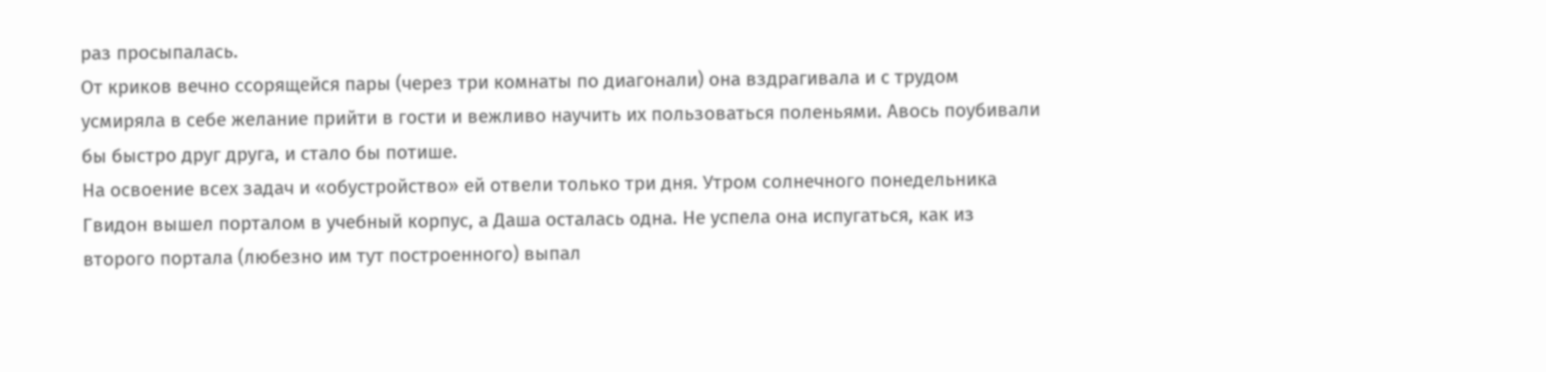раз просыпалась.
От криков вечно ссорящейся пары (через три комнаты по диагонали) она вздрагивала и с трудом усмиряла в себе желание прийти в гости и вежливо научить их пользоваться поленьями. Авось поубивали бы быстро друг друга, и стало бы потише.
На освоение всех задач и «обустройство» ей отвели только три дня. Утром солнечного понедельника Гвидон вышел порталом в учебный корпус, а Даша осталась одна. Не успела она испугаться, как из второго портала (любезно им тут построенного) выпал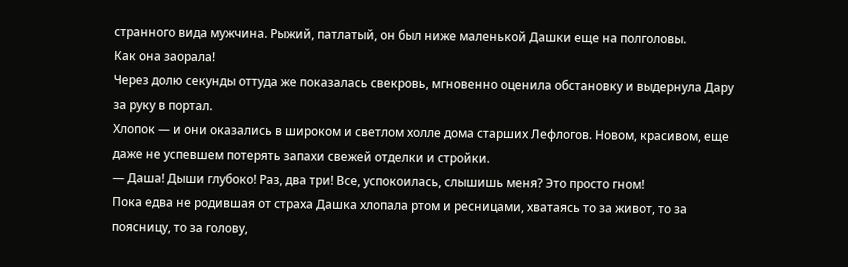странного вида мужчина. Рыжий, патлатый, он был ниже маленькой Дашки еще на полголовы.
Как она заорала!
Через долю секунды оттуда же показалась свекровь, мгновенно оценила обстановку и выдернула Дару за руку в портал.
Хлопок — и они оказались в широком и светлом холле дома старших Лефлогов. Новом, красивом, еще даже не успевшем потерять запахи свежей отделки и стройки.
— Даша! Дыши глубоко! Раз, два три! Все, успокоилась, слышишь меня? Это просто гном!
Пока едва не родившая от страха Дашка хлопала ртом и ресницами, хватаясь то за живот, то за поясницу, то за голову,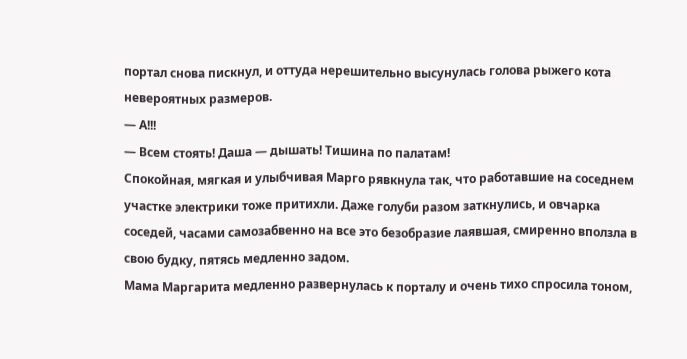портал снова пискнул, и оттуда нерешительно высунулась голова рыжего кота невероятных размеров.
— А!!!
— Всем стоять! Даша — дышать! Тишина по палатам!
Спокойная, мягкая и улыбчивая Марго рявкнула так, что работавшие на соседнем участке электрики тоже притихли. Даже голуби разом заткнулись, и овчарка соседей, часами самозабвенно на все это безобразие лаявшая, смиренно вползла в свою будку, пятясь медленно задом.
Мама Маргарита медленно развернулась к порталу и очень тихо спросила тоном,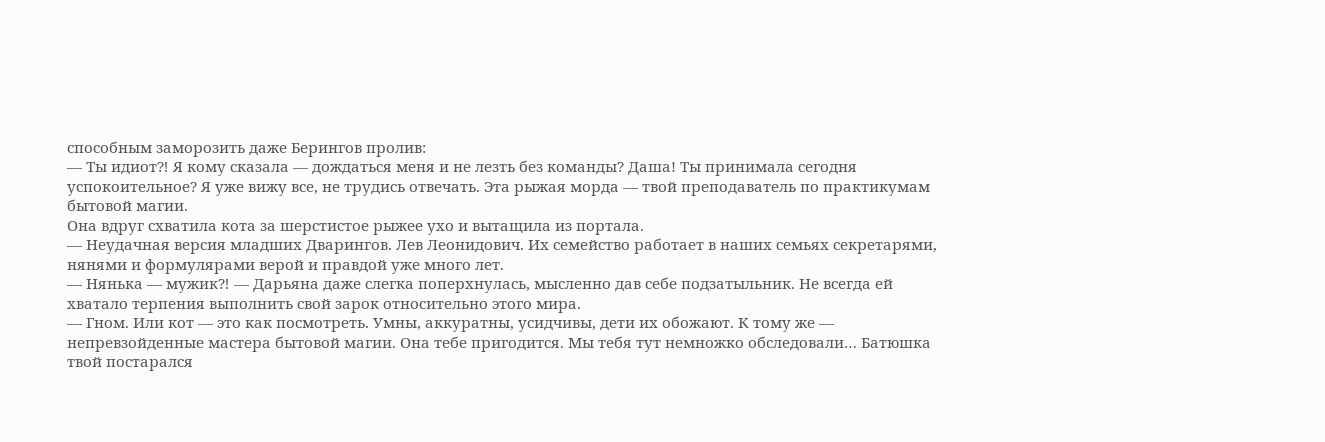способным заморозить даже Берингов пролив:
— Ты идиот⁈ Я кому сказала — дождаться меня и не лезть без команды? Даша! Ты принимала сегодня успокоительное? Я уже вижу все, не трудись отвечать. Эта рыжая морда — твой преподаватель по практикумам бытовой магии.
Она вдруг схватила кота за шерстистое рыжее ухо и вытащила из портала.
— Неудачная версия младших Дварингов. Лев Леонидович. Их семейство работает в наших семьях секретарями, нянями и формулярами верой и правдой уже много лет.
— Нянька — мужик⁈ — Дарьяна даже слегка поперхнулась, мысленно дав себе подзатыльник. Не всегда ей хватало терпения выполнить свой зарок относительно этого мира.
— Гном. Или кот — это как посмотреть. Умны, аккуратны, усидчивы, дети их обожают. К тому же — непревзойденные мастера бытовой магии. Она тебе пригодится. Мы тебя тут немножко обследовали… Батюшка твой постарался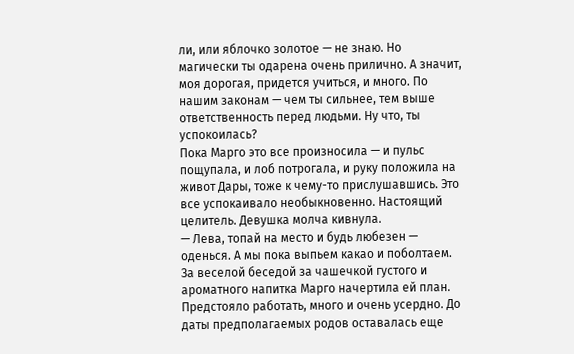ли, или яблочко золотое — не знаю. Но магически ты одарена очень прилично. А значит, моя дорогая, придется учиться, и много. По нашим законам — чем ты сильнее, тем выше ответственность перед людьми. Ну что, ты успокоилась?
Пока Марго это все произносила — и пульс пощупала, и лоб потрогала, и руку положила на живот Дары, тоже к чему-то прислушавшись. Это все успокаивало необыкновенно. Настоящий целитель. Девушка молча кивнула.
— Лева, топай на место и будь любезен — оденься. А мы пока выпьем какао и поболтаем.
За веселой беседой за чашечкой густого и ароматного напитка Марго начертила ей план. Предстояло работать, много и очень усердно. До даты предполагаемых родов оставалась еще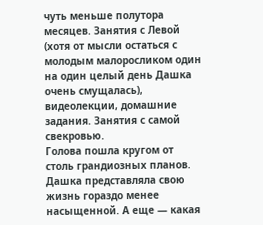чуть меньше полутора месяцев. Занятия с Левой (хотя от мысли остаться с молодым малоросликом один на один целый день Дашка очень смущалась), видеолекции, домашние задания. Занятия с самой свекровью.
Голова пошла кругом от столь грандиозных планов. Дашка представляла свою жизнь гораздо менее насыщенной. А еще — какая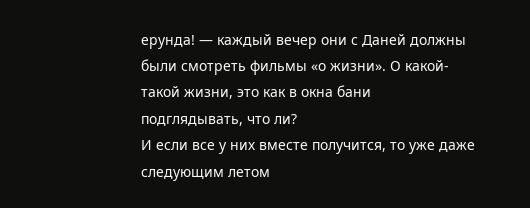ерунда! — каждый вечер они с Даней должны были смотреть фильмы «о жизни». О какой-такой жизни, это как в окна бани подглядывать, что ли?
И если все у них вместе получится, то уже даже следующим летом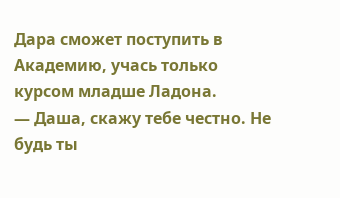Дара сможет поступить в Академию, учась только курсом младше Ладона.
— Даша, скажу тебе честно. Не будь ты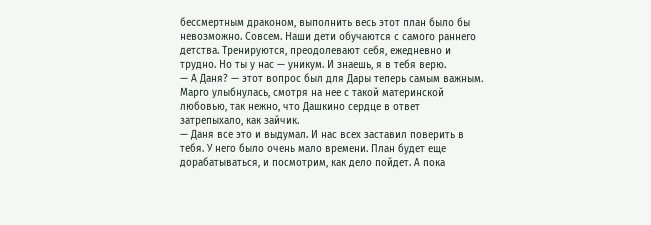бессмертным драконом, выполнить весь этот план было бы невозможно. Совсем. Наши дети обучаются с самого раннего детства. Тренируются, преодолевают себя, ежедневно и трудно. Но ты у нас — уникум. И знаешь, я в тебя верю.
— А Даня? — этот вопрос был для Дары теперь самым важным.
Марго улыбнулась, смотря на нее с такой материнской любовью, так нежно, что Дашкино сердце в ответ затрепыхало, как зайчик.
— Даня все это и выдумал. И нас всех заставил поверить в тебя. У него было очень мало времени. План будет еще дорабатываться, и посмотрим, как дело пойдет. А пока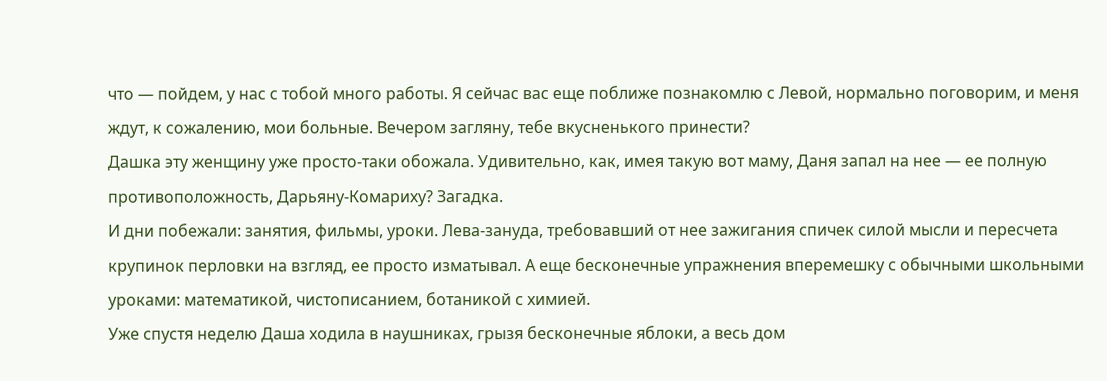что — пойдем, у нас с тобой много работы. Я сейчас вас еще поближе познакомлю с Левой, нормально поговорим, и меня ждут, к сожалению, мои больные. Вечером загляну, тебе вкусненького принести?
Дашка эту женщину уже просто-таки обожала. Удивительно, как, имея такую вот маму, Даня запал на нее — ее полную противоположность, Дарьяну-Комариху? Загадка.
И дни побежали: занятия, фильмы, уроки. Лева-зануда, требовавший от нее зажигания спичек силой мысли и пересчета крупинок перловки на взгляд, ее просто изматывал. А еще бесконечные упражнения вперемешку с обычными школьными уроками: математикой, чистописанием, ботаникой с химией.
Уже спустя неделю Даша ходила в наушниках, грызя бесконечные яблоки, а весь дом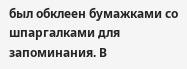был обклеен бумажками со шпаргалками для запоминания. В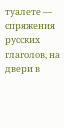туалете — спряжения русских глаголов, на двери в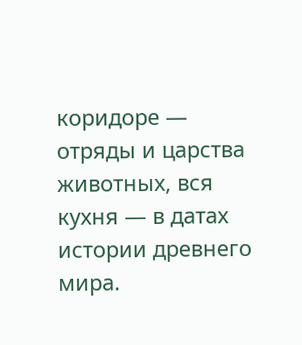коридоре — отряды и царства животных, вся кухня — в датах истории древнего мира.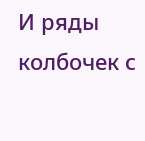И ряды колбочек с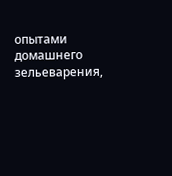опытами домашнего зельеварения,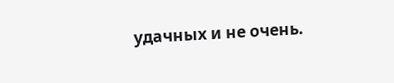удачных и не очень.